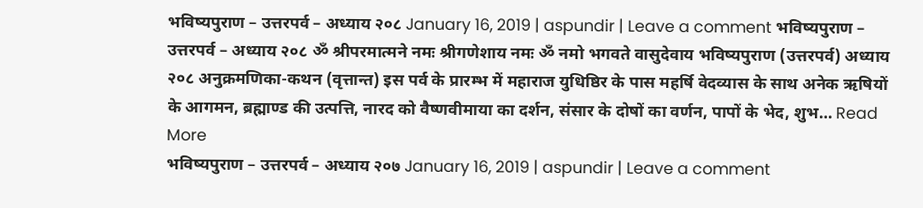भविष्यपुराण – उत्तरपर्व – अध्याय २०८ January 16, 2019 | aspundir | Leave a comment भविष्यपुराण – उत्तरपर्व – अध्याय २०८ ॐ श्रीपरमात्मने नमः श्रीगणेशाय नमः ॐ नमो भगवते वासुदेवाय भविष्यपुराण (उत्तरपर्व) अध्याय २०८ अनुक्रमणिका-कथन (वृत्तान्त) इस पर्व के प्रारम्भ में महाराज युधिष्ठिर के पास महर्षि वेदव्यास के साथ अनेक ऋषियों के आगमन, ब्रह्माण्ड की उत्पत्ति, नारद को वैष्णवीमाया का दर्शन, संसार के दोषों का वर्णन, पापों के भेद, शुभ… Read More
भविष्यपुराण – उत्तरपर्व – अध्याय २०७ January 16, 2019 | aspundir | Leave a comment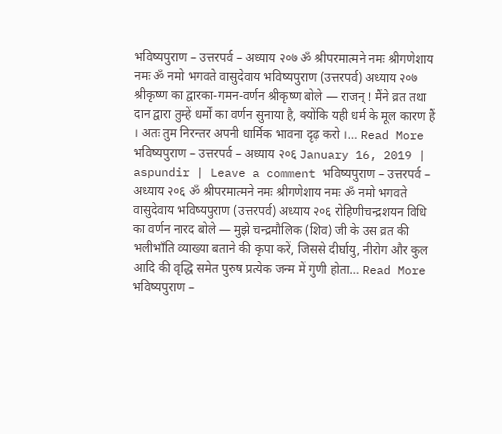भविष्यपुराण – उत्तरपर्व – अध्याय २०७ ॐ श्रीपरमात्मने नमः श्रीगणेशाय नमः ॐ नमो भगवते वासुदेवाय भविष्यपुराण (उत्तरपर्व) अध्याय २०७ श्रीकृष्ण का द्वारका-गमन-वर्णन श्रीकृष्ण बोले — राजन् ! मैंने व्रत तथा दान द्वारा तुम्हें धर्मों का वर्णन सुनाया है, क्योंकि यही धर्म के मूल कारण हैं । अतः तुम निरन्तर अपनी धार्मिक भावना दृढ़ करो ।… Read More
भविष्यपुराण – उत्तरपर्व – अध्याय २०६ January 16, 2019 | aspundir | Leave a comment भविष्यपुराण – उत्तरपर्व – अध्याय २०६ ॐ श्रीपरमात्मने नमः श्रीगणेशाय नमः ॐ नमो भगवते वासुदेवाय भविष्यपुराण (उत्तरपर्व) अध्याय २०६ रोहिणीचन्द्रशयन विधि का वर्णन नारद बोले — मुझे चन्द्रमौलिक (शिव) जी के उस व्रत की भलीभाँति व्याख्या बताने की कृपा करें, जिससे दीर्घायु, नीरोग और कुल आदि की वृद्धि समेत पुरुष प्रत्येक जन्म में गुणी होता… Read More
भविष्यपुराण –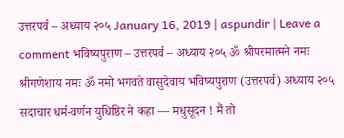उत्तरपर्व – अध्याय २०५ January 16, 2019 | aspundir | Leave a comment भविष्यपुराण – उत्तरपर्व – अध्याय २०५ ॐ श्रीपरमात्मने नमः श्रीगणेशाय नमः ॐ नमो भगवते वासुदेवाय भविष्यपुराण (उत्तरपर्व) अध्याय २०५ सदाचार धर्म-वर्णन युधिष्ठिर ने कहा — मधुसूदन ! मैं तो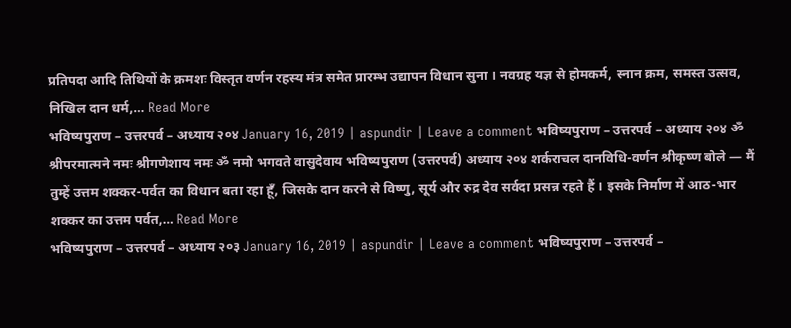प्रतिपदा आदि तिथियों के क्रमशः विस्तृत वर्णन रहस्य मंत्र समेत प्रारम्भ उद्यापन विधान सुना । नवग्रह यज्ञ से होमकर्म, स्नान क्रम, समस्त उत्सव, निखिल दान धर्म,… Read More
भविष्यपुराण – उत्तरपर्व – अध्याय २०४ January 16, 2019 | aspundir | Leave a comment भविष्यपुराण – उत्तरपर्व – अध्याय २०४ ॐ श्रीपरमात्मने नमः श्रीगणेशाय नमः ॐ नमो भगवते वासुदेवाय भविष्यपुराण (उत्तरपर्व) अध्याय २०४ शर्कराचल दानविधि-वर्णन श्रीकृष्ण बोले — मैं तुम्हें उत्तम शक्कर-पर्वत का विधान बता रहा हूँ, जिसके दान करने से विष्णु, सूर्य और रुद्र देव सर्वदा प्रसन्न रहते हैं । इसके निर्माण में आठ-भार शक्कर का उत्तम पर्वत,… Read More
भविष्यपुराण – उत्तरपर्व – अध्याय २०३ January 16, 2019 | aspundir | Leave a comment भविष्यपुराण – उत्तरपर्व –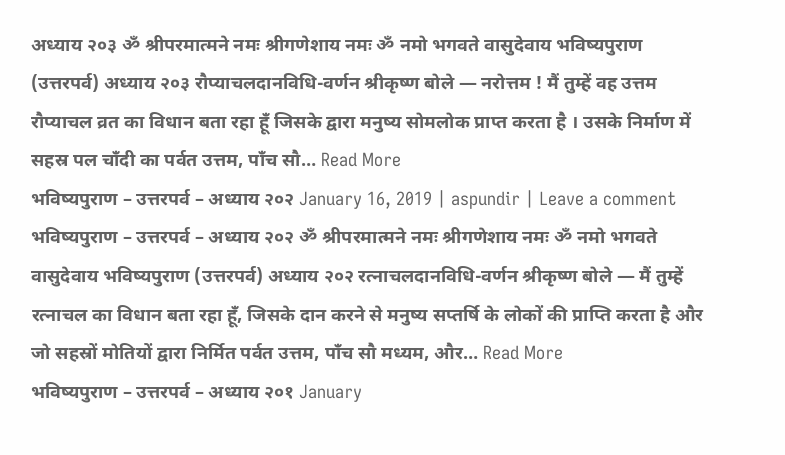अध्याय २०३ ॐ श्रीपरमात्मने नमः श्रीगणेशाय नमः ॐ नमो भगवते वासुदेवाय भविष्यपुराण (उत्तरपर्व) अध्याय २०३ रौप्याचलदानविधि-वर्णन श्रीकृष्ण बोले — नरोत्तम ! मैं तुम्हें वह उत्तम रौप्याचल व्रत का विधान बता रहा हूँ जिसके द्वारा मनुष्य सोमलोक प्राप्त करता है । उसके निर्माण में सहस्र पल चाँदी का पर्वत उत्तम, पाँच सौ… Read More
भविष्यपुराण – उत्तरपर्व – अध्याय २०२ January 16, 2019 | aspundir | Leave a comment भविष्यपुराण – उत्तरपर्व – अध्याय २०२ ॐ श्रीपरमात्मने नमः श्रीगणेशाय नमः ॐ नमो भगवते वासुदेवाय भविष्यपुराण (उत्तरपर्व) अध्याय २०२ रत्नाचलदानविधि-वर्णन श्रीकृष्ण बोले — मैं तुम्हें रत्नाचल का विधान बता रहा हूँ, जिसके दान करने से मनुष्य सप्तर्षि के लोकों की प्राप्ति करता है और जो सहस्रों मोतियों द्वारा निर्मित पर्वत उत्तम, पाँच सौ मध्यम, और… Read More
भविष्यपुराण – उत्तरपर्व – अध्याय २०१ January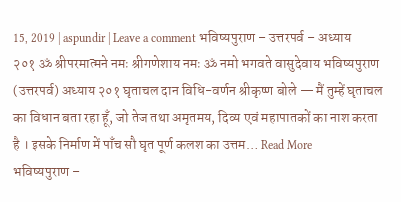15, 2019 | aspundir | Leave a comment भविष्यपुराण – उत्तरपर्व – अध्याय २०१ ॐ श्रीपरमात्मने नमः श्रीगणेशाय नमः ॐ नमो भगवते वासुदेवाय भविष्यपुराण (उत्तरपर्व) अध्याय २०१ घृताचल दान विधि-वर्णन श्रीकृष्ण बोले — मैं तुम्हें घृताचल का विधान बता रहा हूँ, जो तेज तथा अमृतमय, दिव्य एवं महापातकों का नाश करता है । इसके निर्माण में पाँच सौ घृत पूर्ण कलश का उत्तम… Read More
भविष्यपुराण –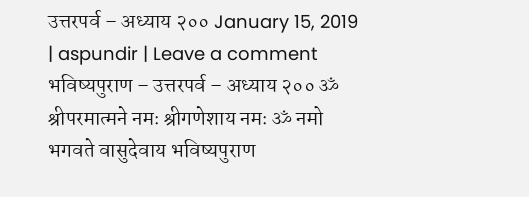उत्तरपर्व – अध्याय २०० January 15, 2019 | aspundir | Leave a comment भविष्यपुराण – उत्तरपर्व – अध्याय २०० ॐ श्रीपरमात्मने नमः श्रीगणेशाय नमः ॐ नमो भगवते वासुदेवाय भविष्यपुराण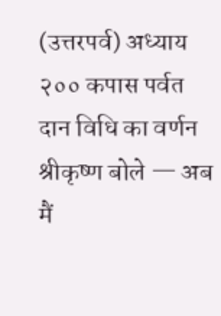(उत्तरपर्व) अध्याय २०० कपास पर्वत दान विधि का वर्णन श्रीकृष्ण बोले — अब मैं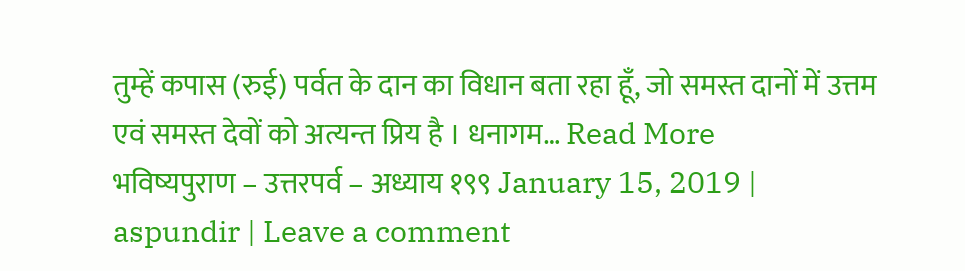तुम्हें कपास (रुई) पर्वत के दान का विधान बता रहा हूँ, जो समस्त दानों में उत्तम एवं समस्त देवों को अत्यन्त प्रिय है । धनागम… Read More
भविष्यपुराण – उत्तरपर्व – अध्याय १९९ January 15, 2019 | aspundir | Leave a comment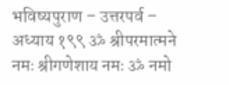भविष्यपुराण – उत्तरपर्व – अध्याय १९९ ॐ श्रीपरमात्मने नमः श्रीगणेशाय नमः ॐ नमो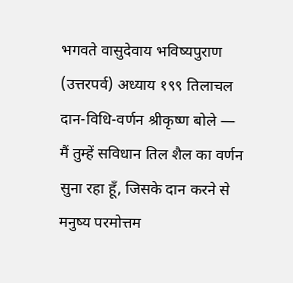भगवते वासुदेवाय भविष्यपुराण (उत्तरपर्व) अध्याय १९९ तिलाचल दान-विधि-वर्णन श्रीकृष्ण बोले — मैं तुम्हें सविधान तिल शैल का वर्णन सुना रहा हूँ, जिसके दान करने से मनुष्य परमोत्तम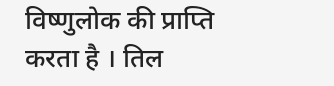विष्णुलोक की प्राप्ति करता है । तिल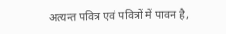अत्यन्त पवित्र एवं पवित्रों में पावन है,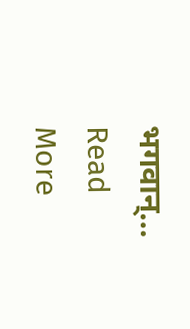भगवान्… Read More